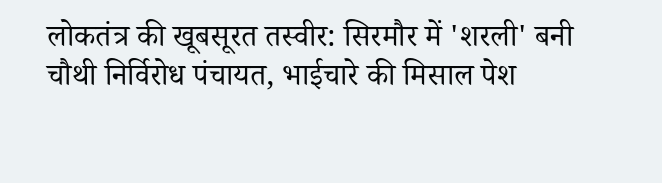लोकतंत्र की खूबसूरत तस्वीर: सिरमौर में 'शरली' बनी चौथी निर्विरोध पंचायत, भाईचारे की मिसाल पेश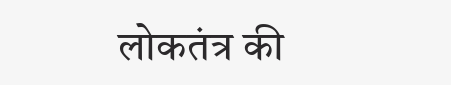लोकतंत्र की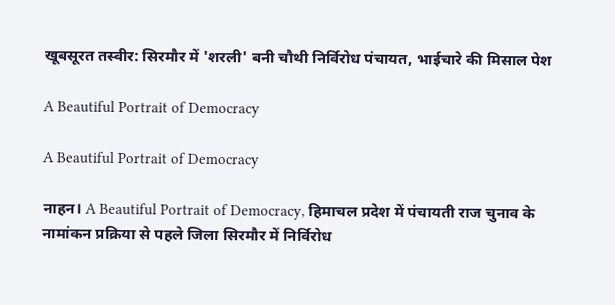खूबसूरत तस्वीर: सिरमौर में 'शरली' बनी चौथी निर्विरोध पंचायत, भाईचारे की मिसाल पेश

A Beautiful Portrait of Democracy

A Beautiful Portrait of Democracy

नाहन। A Beautiful Portrait of Democracy, हिमाचल प्रदेश में पंचायती राज चुनाव के नामांकन प्रक्रिया से पहले जिला सिरमौर में निर्विरोध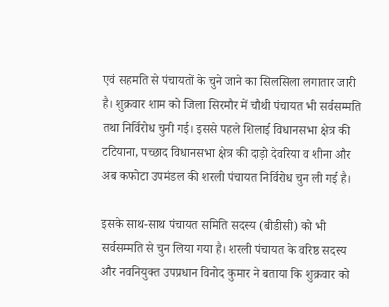एवं सहमति से पंचायतों के चुने जाने का सिलसिला लगातार जारी है। शुक्रवार शाम को जिला सिरमौर में चौथी पंचायत भी सर्वसम्मति तथा निर्विरोध चुनी गई। इससे पहले शिलाई विधानसभा क्षेत्र की टटियाना, पच्छाद विधानसभा क्षेत्र की दाड़ो देवरिया व शीना और अब कफोटा उपमंडल की शरली पंचायत निर्विरोध चुन ली गई है।

इसके साथ-साथ पंचायत समिति सदस्य (बीडीसी) को भी सर्वसम्मति से चुन लिया गया है। शरली पंचायत के वरिष्ठ सदस्य और नवनियुक्त उपप्रधान विनोद कुमार ने बताया कि शुक्रवार को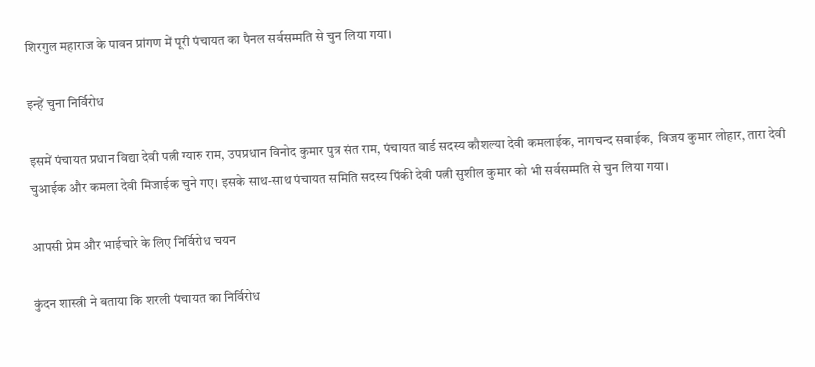शिरगुल महाराज के पावन प्रांगण में पूरी पंचायत का पैनल सर्वसम्मति से चुन लिया गया।

इन्हें चुना निर्विरोध

इसमें पंचायत प्रधान विद्या देवी पत्नी ग्यारु राम, उपप्रधान विनोद कुमार पुत्र संत राम, पंचायत वार्ड सदस्य कौशल्या देवी कमलाईक, नागचन्द सबाईक,  विजय कुमार लोहार, तारा देवी चुआईक और कमला देवी मिजाईक चुने गए। इसके साथ-साथ पंचायत समिति सदस्य पिंकी देवी पत्नी सुशील कुमार को भी सर्वसम्मति से चुन लिया गया।

आपसी प्रेम और भाईचारे के लिए निर्विरोध चयन

कुंदन शास्त्री ने बताया कि शरली पंचायत का निर्विरोध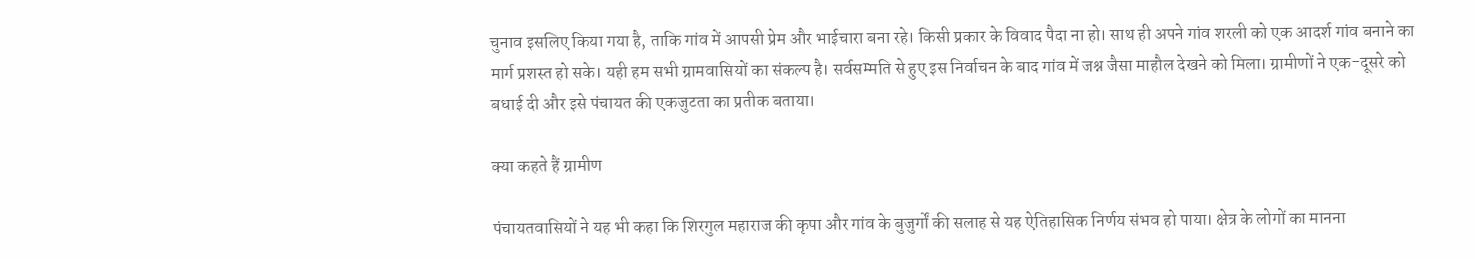चुनाव इसलिए किया गया है, ताकि गांव में आपसी प्रेम और भाईचारा बना रहे। किसी प्रकार के विवाद पैदा ना हो। साथ ही अपने गांव शरली को एक आदर्श गांव बनाने का मार्ग प्रशस्त हो सके। यही हम सभी ग्रामवासियों का संकल्प है। सर्वसम्मति से हुए इस निर्वाचन के बाद गांव में जश्न जैसा माहौल देखने को मिला। ग्रामीणों ने एक-दूसरे को बधाई दी और इसे पंचायत की एकजुटता का प्रतीक बताया।

क्या कहते हैं ग्रामीण

पंचायतवासियों ने यह भी कहा कि शिरगुल महाराज की कृपा और गांव के बुजुर्गों की सलाह से यह ऐतिहासिक निर्णय संभव हो पाया। क्षेत्र के लोगों का मानना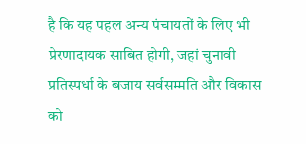है कि यह पहल अन्य पंचायतों के लिए भी प्रेरणादायक साबित होगी, जहां चुनावी प्रतिस्पर्धा के बजाय सर्वसम्मति और विकास को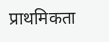प्राथमिकता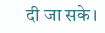दी जा सके।